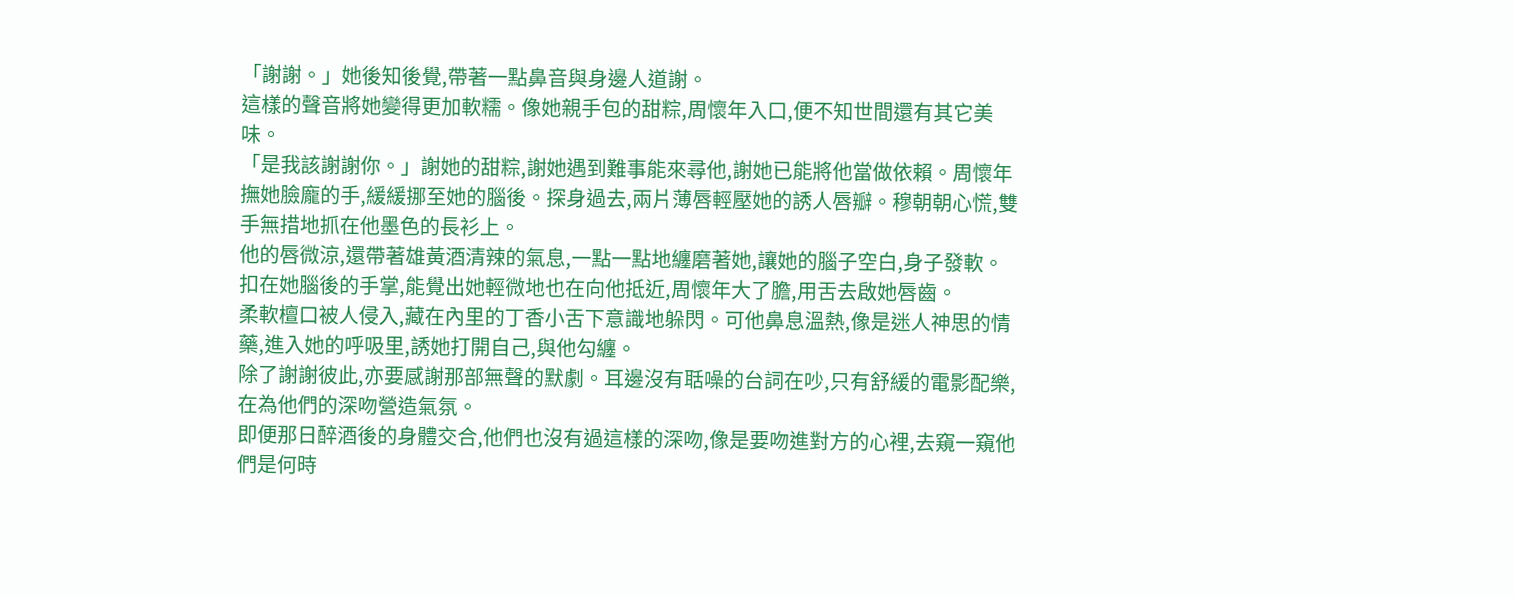「謝謝。」她後知後覺,帶著一點鼻音與身邊人道謝。
這樣的聲音將她變得更加軟糯。像她親手包的甜粽,周懷年入口,便不知世間還有其它美味。
「是我該謝謝你。」謝她的甜粽,謝她遇到難事能來尋他,謝她已能將他當做依賴。周懷年撫她臉龐的手,緩緩挪至她的腦後。探身過去,兩片薄唇輕壓她的誘人唇瓣。穆朝朝心慌,雙手無措地抓在他墨色的長衫上。
他的唇微涼,還帶著雄黃酒清辣的氣息,一點一點地纏磨著她,讓她的腦子空白,身子發軟。扣在她腦後的手掌,能覺出她輕微地也在向他抵近,周懷年大了膽,用舌去啟她唇齒。
柔軟檀口被人侵入,藏在內里的丁香小舌下意識地躲閃。可他鼻息溫熱,像是迷人神思的情藥,進入她的呼吸里,誘她打開自己,與他勾纏。
除了謝謝彼此,亦要感謝那部無聲的默劇。耳邊沒有聒噪的台詞在吵,只有舒緩的電影配樂,在為他們的深吻營造氣氛。
即便那日醉酒後的身體交合,他們也沒有過這樣的深吻,像是要吻進對方的心裡,去窺一窺他們是何時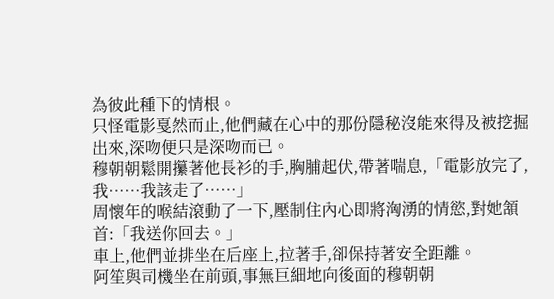為彼此種下的情根。
只怪電影戛然而止,他們藏在心中的那份隱秘沒能來得及被挖掘出來,深吻便只是深吻而已。
穆朝朝鬆開攥著他長衫的手,胸脯起伏,帶著喘息,「電影放完了,我……我該走了……」
周懷年的喉結滾動了一下,壓制住內心即將洶湧的情慾,對她頷首:「我送你回去。」
車上,他們並排坐在后座上,拉著手,卻保持著安全距離。
阿笙與司機坐在前頭,事無巨細地向後面的穆朝朝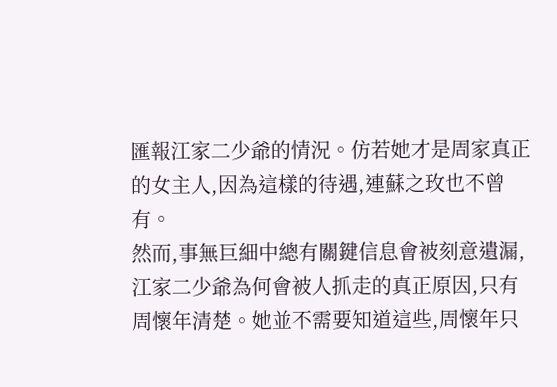匯報江家二少爺的情況。仿若她才是周家真正的女主人,因為這樣的待遇,連蘇之玫也不曾有。
然而,事無巨細中總有關鍵信息會被刻意遺漏,江家二少爺為何會被人抓走的真正原因,只有周懷年清楚。她並不需要知道這些,周懷年只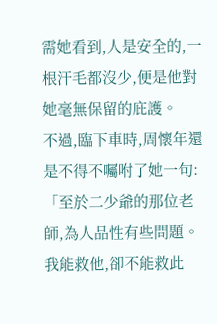需她看到,人是安全的,一根汗毛都沒少,便是他對她毫無保留的庇護。
不過,臨下車時,周懷年還是不得不囑咐了她一句:「至於二少爺的那位老師,為人品性有些問題。我能救他,卻不能救此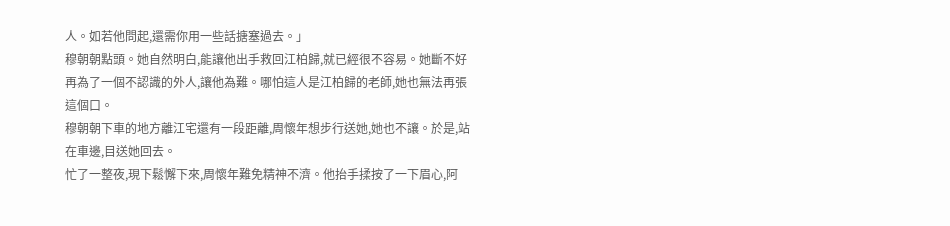人。如若他問起,還需你用一些話搪塞過去。」
穆朝朝點頭。她自然明白,能讓他出手救回江柏歸,就已經很不容易。她斷不好再為了一個不認識的外人,讓他為難。哪怕這人是江柏歸的老師,她也無法再張這個口。
穆朝朝下車的地方離江宅還有一段距離,周懷年想步行送她,她也不讓。於是,站在車邊,目送她回去。
忙了一整夜,現下鬆懈下來,周懷年難免精神不濟。他抬手揉按了一下眉心,阿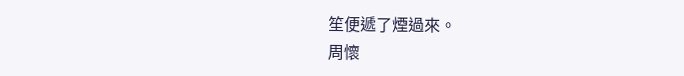笙便遞了煙過來。
周懷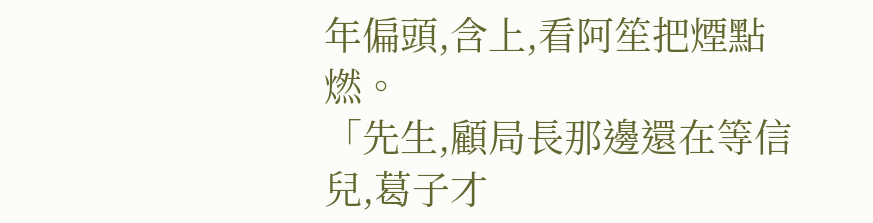年偏頭,含上,看阿笙把煙點燃。
「先生,顧局長那邊還在等信兒,葛子才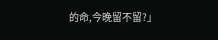的命,今晚留不留?」